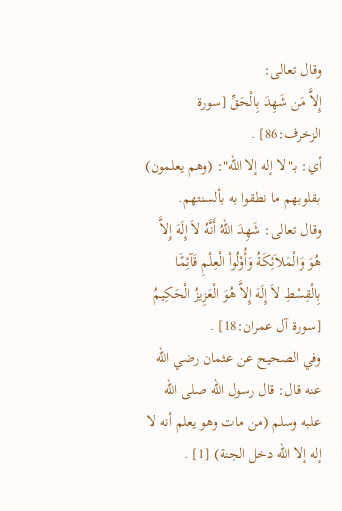وقال تعالى:
إِلاَّ مَن شَهِدَ بِالْحَقِّ [سورة الزخرف:86] .
أي: بـ"لا إله إلا الله": (وهم يعلمون) بقلوبهم ما نطقوا به بألسنتهم.
وقال تعالى: شَهِدَ اللهُ أَنَّهُ لاَ إِلَهَ إِلاَّ هُوَ وَالْمَلاَئِكَةُ وَأُوْلُواْ الْعِلْمِ قَآئِمًَا بِالْقِسْطِ لاَ إِلَهَ إِلاَّ هُوَ الْعَزِيزُ الْحَكِيمُ [سورة آل عمران:18] .
وفي الصحيح عن عثمان رضي الله عنه قال: قال رسول الله صلى الله علبه وسلم (من مات وهو يعلم أنه لا إله إلا الله دخل الجنة) [1] .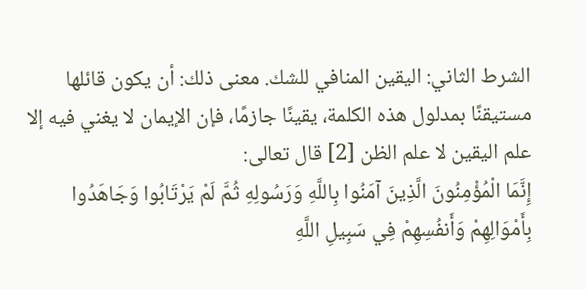الشرط الثاني: اليقين المنافي للشك. معنى ذلك: أن يكون قائلها مستيقنًا بمدلول هذه الكلمة، يقينًا جازمًا، فإن الإيمان لا يغني فيه إلا علم اليقين لا علم الظن [2] قال تعالى:
إِنَّمَا الْمُؤْمِنُونَ الَّذِينَ آمَنُوا بِاللَّهِ وَرَسُولِهِ ثُمَّ لَمْ يَرْتَابُوا وَجَاهَدُوا بِأَمْوَالِهِمْ وَأَنفُسِهِمْ فِي سَبِيلِ اللَّهِ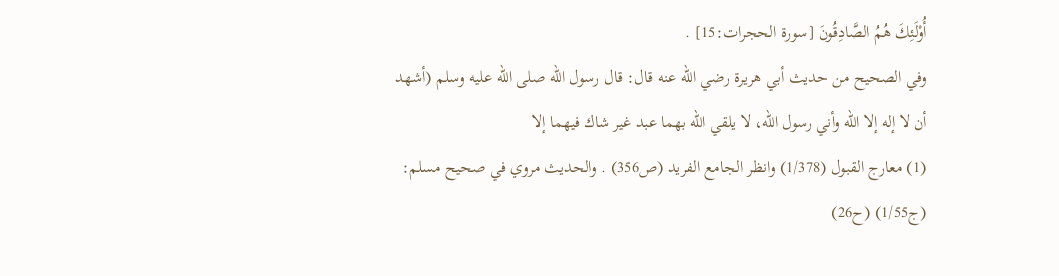أُوْلَئِكَ هُمُ الصَّادِقُونَ [سورة الحجرات:15] .
وفي الصحيح من حديث أبي هريرة رضي الله عنه قال: قال رسول الله صلى الله عليه وسلم (أشهد أن لا إله إلا الله وأني رسول الله، لا يلقي الله بهما عبد غير شاك فيهما إلا
(1) معارج القبول (1/378) وانظر الجامع الفريد (ص356) . والحديث مروي في صحيح مسلم: (ج1/55) (ح26)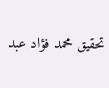تحقيق محمد فؤاد عبد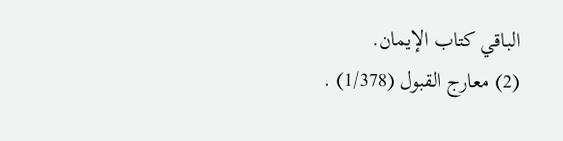الباقي كتاب الإيمان.
(2) معارج القبول (1/378) .